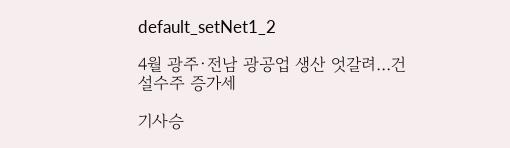default_setNet1_2

4월 광주·전남 광공업 생산 엇갈려…건설수주 증가세

기사승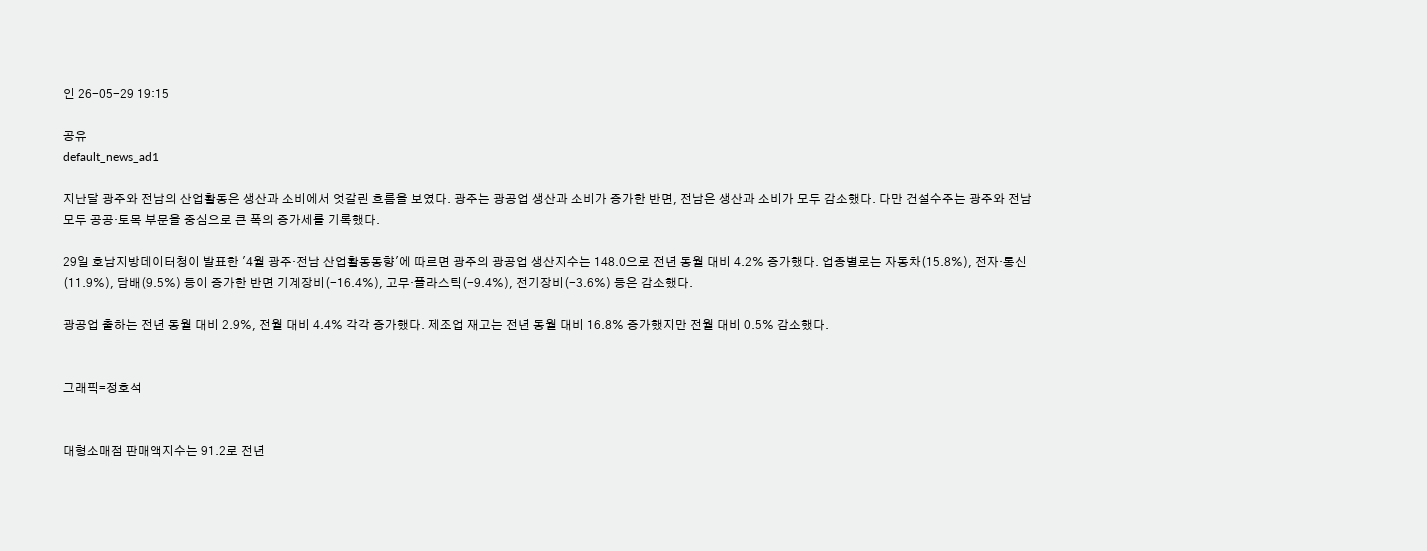인 26-05-29 19:15

공유
default_news_ad1

지난달 광주와 전남의 산업활동은 생산과 소비에서 엇갈린 흐름을 보였다. 광주는 광공업 생산과 소비가 증가한 반면, 전남은 생산과 소비가 모두 감소했다. 다만 건설수주는 광주와 전남 모두 공공·토목 부문을 중심으로 큰 폭의 증가세를 기록했다.

29일 호남지방데이터청이 발표한 '4월 광주·전남 산업활동동향'에 따르면 광주의 광공업 생산지수는 148.0으로 전년 동월 대비 4.2% 증가했다. 업종별로는 자동차(15.8%), 전자·통신(11.9%), 담배(9.5%) 등이 증가한 반면 기계장비(-16.4%), 고무·플라스틱(-9.4%), 전기장비(-3.6%) 등은 감소했다.

광공업 출하는 전년 동월 대비 2.9%, 전월 대비 4.4% 각각 증가했다. 제조업 재고는 전년 동월 대비 16.8% 증가했지만 전월 대비 0.5% 감소했다.


그래픽=정호석


대형소매점 판매액지수는 91.2로 전년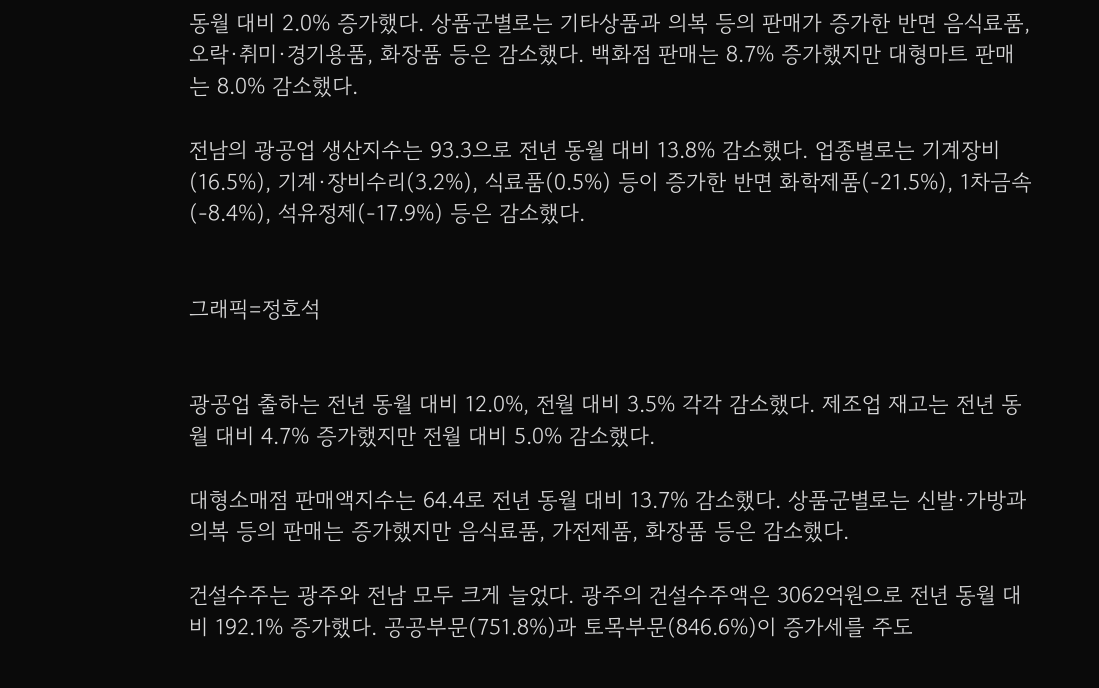동월 대비 2.0% 증가했다. 상품군별로는 기타상품과 의복 등의 판매가 증가한 반면 음식료품, 오락·취미·경기용품, 화장품 등은 감소했다. 백화점 판매는 8.7% 증가했지만 대형마트 판매는 8.0% 감소했다.

전남의 광공업 생산지수는 93.3으로 전년 동월 대비 13.8% 감소했다. 업종별로는 기계장비(16.5%), 기계·장비수리(3.2%), 식료품(0.5%) 등이 증가한 반면 화학제품(-21.5%), 1차금속(-8.4%), 석유정제(-17.9%) 등은 감소했다.


그래픽=정호석


광공업 출하는 전년 동월 대비 12.0%, 전월 대비 3.5% 각각 감소했다. 제조업 재고는 전년 동월 대비 4.7% 증가했지만 전월 대비 5.0% 감소했다.

대형소매점 판매액지수는 64.4로 전년 동월 대비 13.7% 감소했다. 상품군별로는 신발·가방과 의복 등의 판매는 증가했지만 음식료품, 가전제품, 화장품 등은 감소했다.

건설수주는 광주와 전남 모두 크게 늘었다. 광주의 건설수주액은 3062억원으로 전년 동월 대비 192.1% 증가했다. 공공부문(751.8%)과 토목부문(846.6%)이 증가세를 주도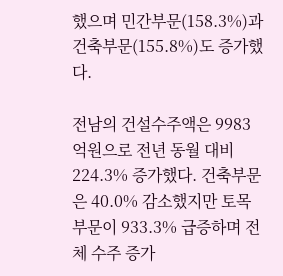했으며 민간부문(158.3%)과 건축부문(155.8%)도 증가했다.

전남의 건설수주액은 9983억원으로 전년 동월 대비 224.3% 증가했다. 건축부문은 40.0% 감소했지만 토목부문이 933.3% 급증하며 전체 수주 증가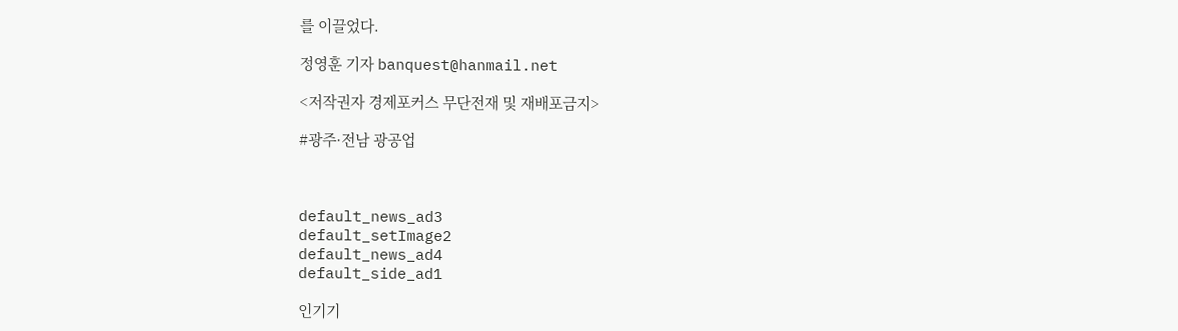를 이끌었다.

정영훈 기자 banquest@hanmail.net

<저작권자 경제포커스 무단전재 및 재배포금지>

#광주·전남 광공업



default_news_ad3
default_setImage2
default_news_ad4
default_side_ad1

인기기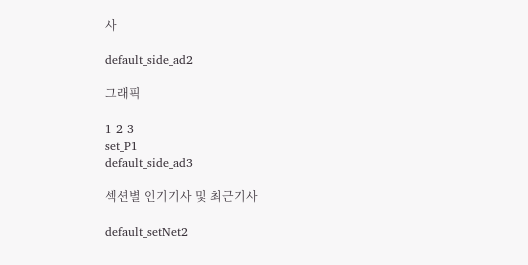사

default_side_ad2

그래픽

1 2 3
set_P1
default_side_ad3

섹션별 인기기사 및 최근기사

default_setNet2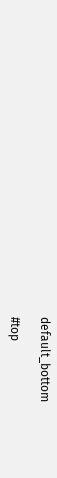default_bottom

#top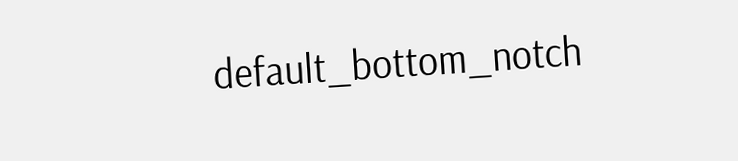default_bottom_notch